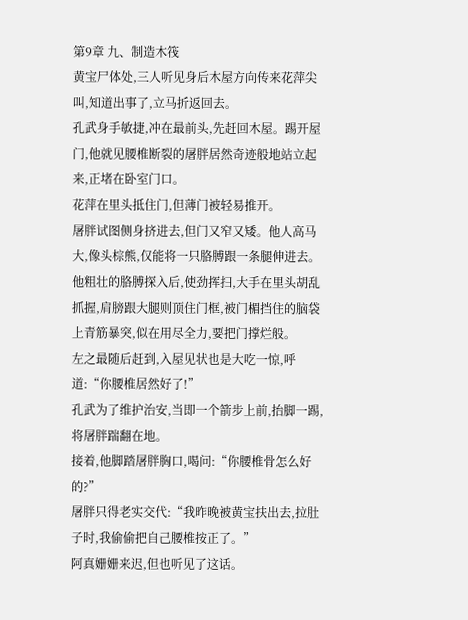第9章 九、制造木筏
黄宝尸体处,三人听见身后木屋方向传来花萍尖叫,知道出事了,立马折返回去。
孔武身手敏捷,冲在最前头,先赶回木屋。踢开屋门,他就见腰椎断裂的屠胖居然奇迹般地站立起来,正堵在卧室门口。
花萍在里头抵住门,但薄门被轻易推开。
屠胖试图侧身挤进去,但门又窄又矮。他人高马大,像头棕熊,仅能将一只胳膊跟一条腿伸进去。
他粗壮的胳膊探入后,使劲挥扫,大手在里头胡乱抓握,肩膀跟大腿则顶住门框,被门楣挡住的脑袋上青筋暴突,似在用尽全力,要把门撑烂般。
左之最随后赶到,入屋见状也是大吃一惊,呼道:“你腰椎居然好了!”
孔武为了维护治安,当即一个箭步上前,抬脚一踢,将屠胖踹翻在地。
接着,他脚踏屠胖胸口,喝问:“你腰椎骨怎么好的?”
屠胖只得老实交代:“我昨晚被黄宝扶出去,拉肚子时,我偷偷把自己腰椎按正了。”
阿真姗姗来迟,但也听见了这话。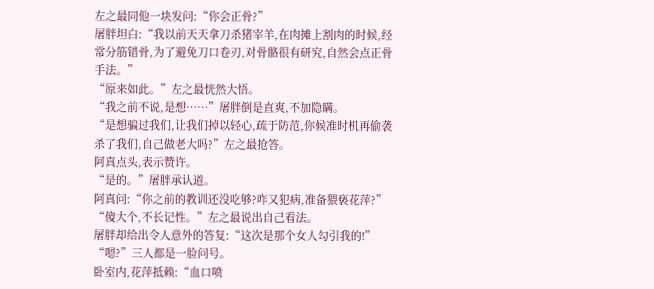左之最同他一块发问:“你会正骨?”
屠胖坦白:“我以前天天拿刀杀猪宰羊,在肉摊上割肉的时候,经常分筋错骨,为了避免刀口卷刃,对骨骼很有研究,自然会点正骨手法。”
“原来如此。”左之最恍然大悟。
“我之前不说,是想……”屠胖倒是直爽,不加隐瞒。
“是想骗过我们,让我们掉以轻心,疏于防范,你候准时机再偷袭杀了我们,自己做老大吗?”左之最抢答。
阿真点头,表示赞许。
“是的。”屠胖承认道。
阿真问:“你之前的教训还没吃够?咋又犯病,准备猥亵花萍?”
“傻大个,不长记性。”左之最说出自己看法。
屠胖却给出令人意外的答复:“这次是那个女人勾引我的!”
“嗯?”三人都是一脸问号。
卧室内,花萍抵赖:“血口喷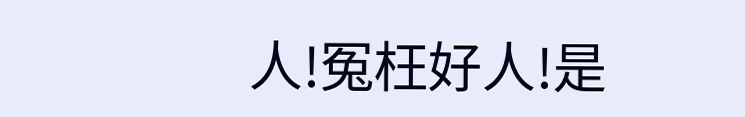人!冤枉好人!是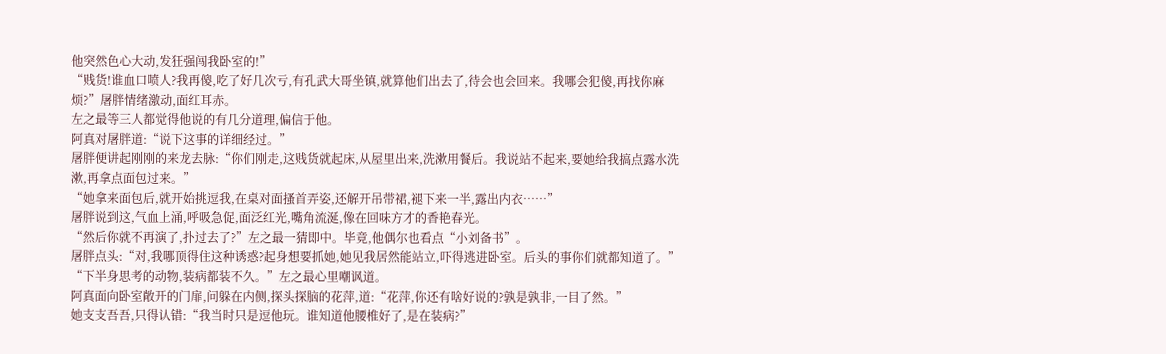他突然色心大动,发狂强闯我卧室的!”
“贱货!谁血口喷人?我再傻,吃了好几次亏,有孔武大哥坐镇,就算他们出去了,待会也会回来。我哪会犯傻,再找你麻烦?”屠胖情绪激动,面红耳赤。
左之最等三人都觉得他说的有几分道理,偏信于他。
阿真对屠胖道:“说下这事的详细经过。”
屠胖便讲起刚刚的来龙去脉:“你们刚走,这贱货就起床,从屋里出来,洗漱用餐后。我说站不起来,要她给我搞点露水洗漱,再拿点面包过来。”
“她拿来面包后,就开始挑逗我,在桌对面搔首弄姿,还解开吊带裙,褪下来一半,露出内衣……”
屠胖说到这,气血上涌,呼吸急促,面泛红光,嘴角流涎,像在回味方才的香艳春光。
“然后你就不再演了,扑过去了?”左之最一猜即中。毕竟,他偶尔也看点“小刘备书”。
屠胖点头:“对,我哪顶得住这种诱惑?起身想要抓她,她见我居然能站立,吓得逃进卧室。后头的事你们就都知道了。”
“下半身思考的动物,装病都装不久。”左之最心里嘲讽道。
阿真面向卧室敞开的门扉,问躲在内侧,探头探脑的花萍,道:“花萍,你还有啥好说的?孰是孰非,一目了然。”
她支支吾吾,只得认错:“我当时只是逗他玩。谁知道他腰椎好了,是在装病?”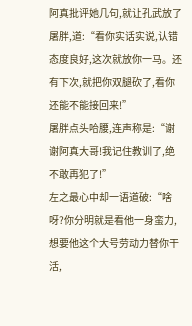阿真批评她几句,就让孔武放了屠胖,道:“看你实话实说,认错态度良好,这次就放你一马。还有下次,就把你双腿砍了,看你还能不能接回来!”
屠胖点头哈腰,连声称是:“谢谢阿真大哥!我记住教训了,绝不敢再犯了!”
左之最心中却一语道破:“啥呀?你分明就是看他一身蛮力,想要他这个大号劳动力替你干活,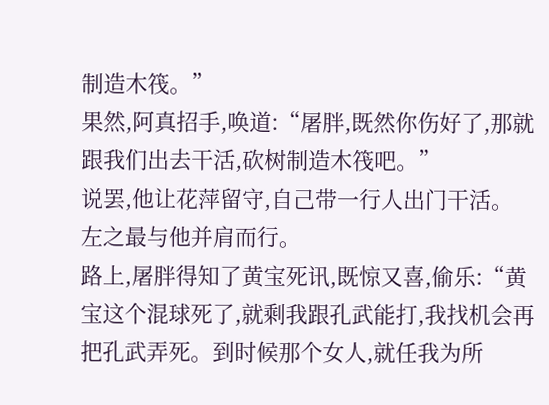制造木筏。”
果然,阿真招手,唤道:“屠胖,既然你伤好了,那就跟我们出去干活,砍树制造木筏吧。”
说罢,他让花萍留守,自己带一行人出门干活。
左之最与他并肩而行。
路上,屠胖得知了黄宝死讯,既惊又喜,偷乐:“黄宝这个混球死了,就剩我跟孔武能打,我找机会再把孔武弄死。到时候那个女人,就任我为所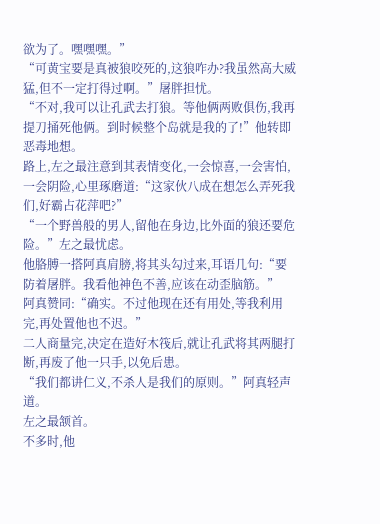欲为了。嘿嘿嘿。”
“可黄宝要是真被狼咬死的,这狼咋办?我虽然高大威猛,但不一定打得过啊。”屠胖担忧。
“不对,我可以让孔武去打狼。等他俩两败俱伤,我再提刀捅死他俩。到时候整个岛就是我的了!”他转即恶毒地想。
路上,左之最注意到其表情变化,一会惊喜,一会害怕,一会阴险,心里琢磨道:“这家伙八成在想怎么弄死我们,好霸占花萍吧?”
“一个野兽般的男人,留他在身边,比外面的狼还要危险。”左之最忧虑。
他胳膊一搭阿真肩膀,将其头勾过来,耳语几句:“要防着屠胖。我看他神色不善,应该在动歪脑筋。”
阿真赞同:“确实。不过他现在还有用处,等我利用完,再处置他也不迟。”
二人商量完,决定在造好木筏后,就让孔武将其两腿打断,再废了他一只手,以免后患。
“我们都讲仁义,不杀人是我们的原则。”阿真轻声道。
左之最颔首。
不多时,他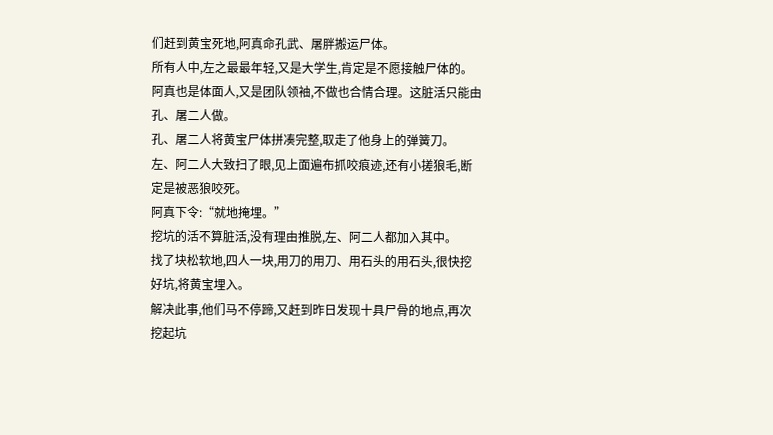们赶到黄宝死地,阿真命孔武、屠胖搬运尸体。
所有人中,左之最最年轻,又是大学生,肯定是不愿接触尸体的。阿真也是体面人,又是团队领袖,不做也合情合理。这脏活只能由孔、屠二人做。
孔、屠二人将黄宝尸体拼凑完整,取走了他身上的弹簧刀。
左、阿二人大致扫了眼,见上面遍布抓咬痕迹,还有小搓狼毛,断定是被恶狼咬死。
阿真下令:“就地掩埋。”
挖坑的活不算脏活,没有理由推脱,左、阿二人都加入其中。
找了块松软地,四人一块,用刀的用刀、用石头的用石头,很快挖好坑,将黄宝埋入。
解决此事,他们马不停蹄,又赶到昨日发现十具尸骨的地点,再次挖起坑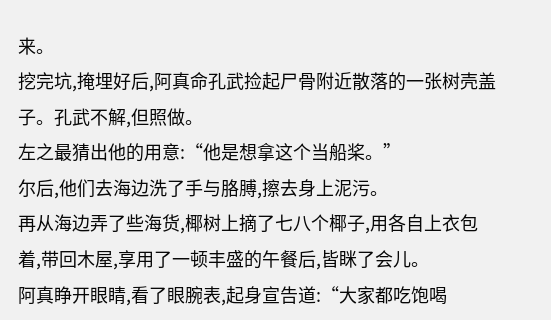来。
挖完坑,掩埋好后,阿真命孔武捡起尸骨附近散落的一张树壳盖子。孔武不解,但照做。
左之最猜出他的用意:“他是想拿这个当船桨。”
尔后,他们去海边洗了手与胳膊,擦去身上泥污。
再从海边弄了些海货,椰树上摘了七八个椰子,用各自上衣包着,带回木屋,享用了一顿丰盛的午餐后,皆眯了会儿。
阿真睁开眼睛,看了眼腕表,起身宣告道:“大家都吃饱喝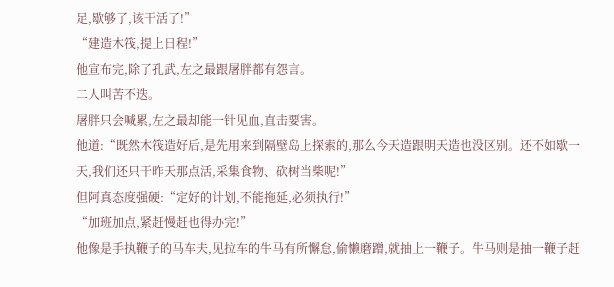足,歇够了,该干活了!”
“建造木筏,提上日程!”
他宣布完,除了孔武,左之最跟屠胖都有怨言。
二人叫苦不迭。
屠胖只会喊累,左之最却能一针见血,直击要害。
他道:“既然木筏造好后,是先用来到隔壁岛上探索的,那么今天造跟明天造也没区别。还不如歇一天,我们还只干昨天那点活,采集食物、砍树当柴呢!”
但阿真态度强硬:“定好的计划,不能拖延,必须执行!”
“加班加点,紧赶慢赶也得办完!”
他像是手执鞭子的马车夫,见拉车的牛马有所懈怠,偷懒磨蹭,就抽上一鞭子。牛马则是抽一鞭子赶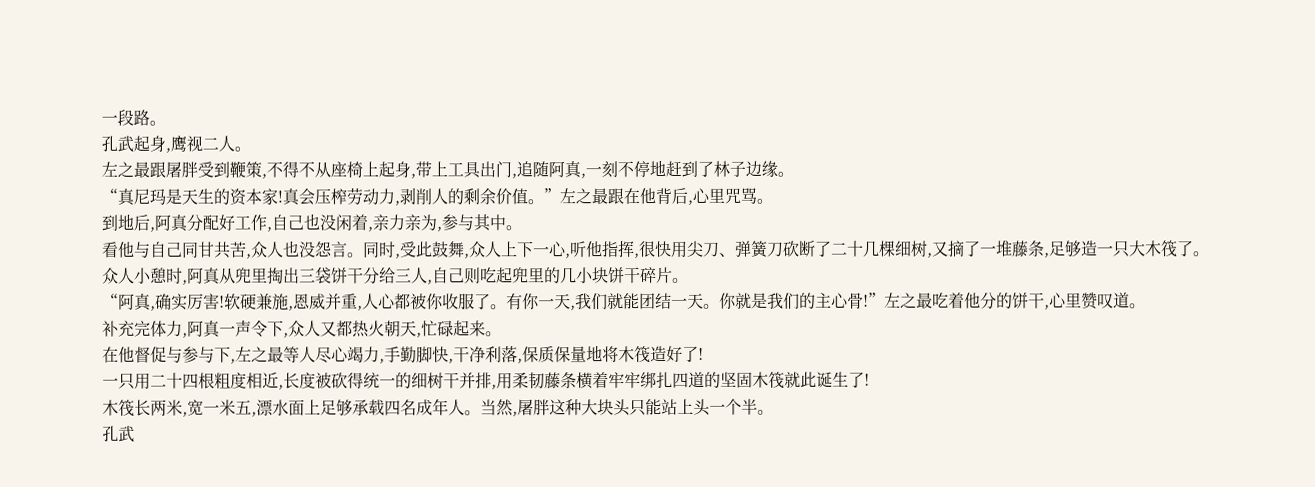一段路。
孔武起身,鹰视二人。
左之最跟屠胖受到鞭策,不得不从座椅上起身,带上工具出门,追随阿真,一刻不停地赶到了林子边缘。
“真尼玛是天生的资本家!真会压榨劳动力,剥削人的剩余价值。”左之最跟在他背后,心里咒骂。
到地后,阿真分配好工作,自己也没闲着,亲力亲为,参与其中。
看他与自己同甘共苦,众人也没怨言。同时,受此鼓舞,众人上下一心,听他指挥,很快用尖刀、弹簧刀砍断了二十几棵细树,又摘了一堆藤条,足够造一只大木筏了。
众人小憩时,阿真从兜里掏出三袋饼干分给三人,自己则吃起兜里的几小块饼干碎片。
“阿真,确实厉害!软硬兼施,恩威并重,人心都被你收服了。有你一天,我们就能团结一天。你就是我们的主心骨!”左之最吃着他分的饼干,心里赞叹道。
补充完体力,阿真一声令下,众人又都热火朝天,忙碌起来。
在他督促与参与下,左之最等人尽心竭力,手勤脚快,干净利落,保质保量地将木筏造好了!
一只用二十四根粗度相近,长度被砍得统一的细树干并排,用柔韧藤条横着牢牢绑扎四道的坚固木筏就此诞生了!
木筏长两米,宽一米五,漂水面上足够承载四名成年人。当然,屠胖这种大块头只能站上头一个半。
孔武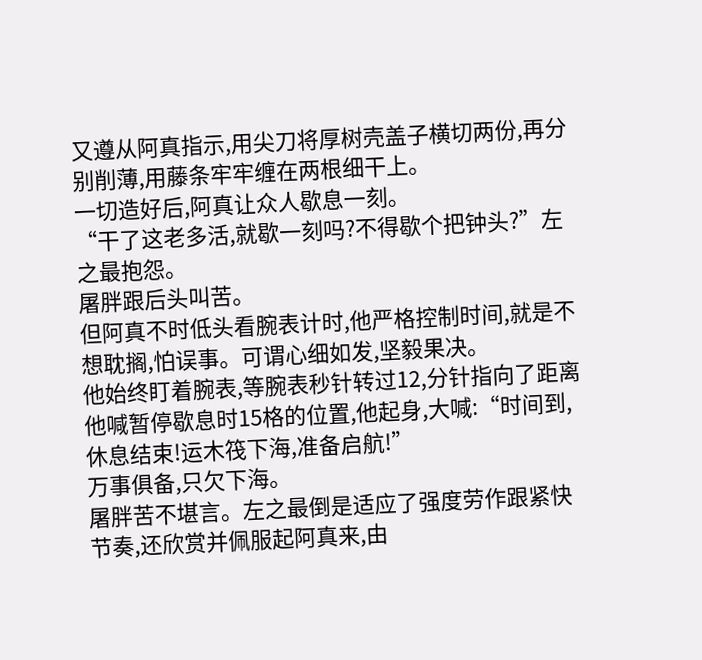又遵从阿真指示,用尖刀将厚树壳盖子横切两份,再分别削薄,用藤条牢牢缠在两根细干上。
一切造好后,阿真让众人歇息一刻。
“干了这老多活,就歇一刻吗?不得歇个把钟头?”左之最抱怨。
屠胖跟后头叫苦。
但阿真不时低头看腕表计时,他严格控制时间,就是不想耽搁,怕误事。可谓心细如发,坚毅果决。
他始终盯着腕表,等腕表秒针转过12,分针指向了距离他喊暂停歇息时15格的位置,他起身,大喊:“时间到,休息结束!运木筏下海,准备启航!”
万事俱备,只欠下海。
屠胖苦不堪言。左之最倒是适应了强度劳作跟紧快节奏,还欣赏并佩服起阿真来,由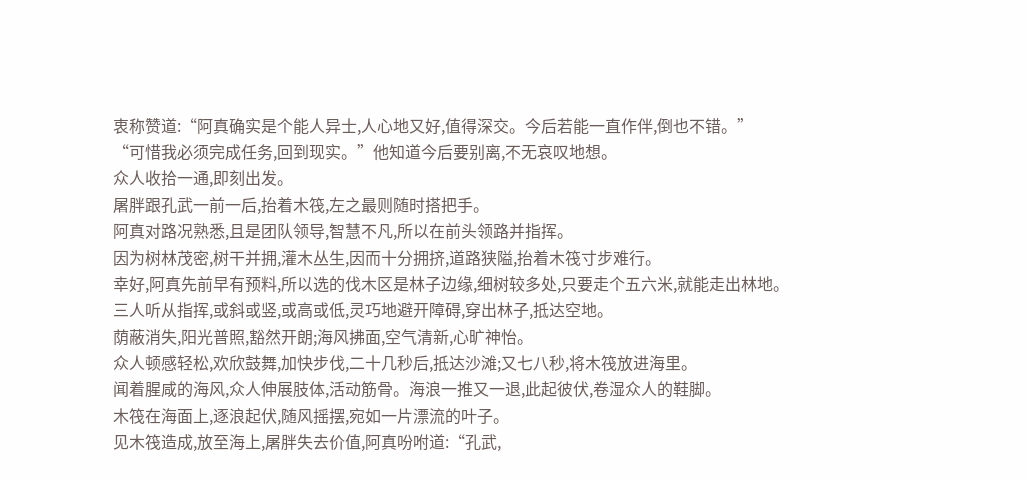衷称赞道:“阿真确实是个能人异士,人心地又好,值得深交。今后若能一直作伴,倒也不错。”
“可惜我必须完成任务,回到现实。”他知道今后要别离,不无哀叹地想。
众人收拾一通,即刻出发。
屠胖跟孔武一前一后,抬着木筏,左之最则随时搭把手。
阿真对路况熟悉,且是团队领导,智慧不凡,所以在前头领路并指挥。
因为树林茂密,树干并拥,灌木丛生,因而十分拥挤,道路狭隘,抬着木筏寸步难行。
幸好,阿真先前早有预料,所以选的伐木区是林子边缘,细树较多处,只要走个五六米,就能走出林地。
三人听从指挥,或斜或竖,或高或低,灵巧地避开障碍,穿出林子,抵达空地。
荫蔽消失,阳光普照,豁然开朗;海风拂面,空气清新,心旷神怡。
众人顿感轻松,欢欣鼓舞,加快步伐,二十几秒后,抵达沙滩;又七八秒,将木筏放进海里。
闻着腥咸的海风,众人伸展肢体,活动筋骨。海浪一推又一退,此起彼伏,卷湿众人的鞋脚。
木筏在海面上,逐浪起伏,随风摇摆,宛如一片漂流的叶子。
见木筏造成,放至海上,屠胖失去价值,阿真吩咐道:“孔武,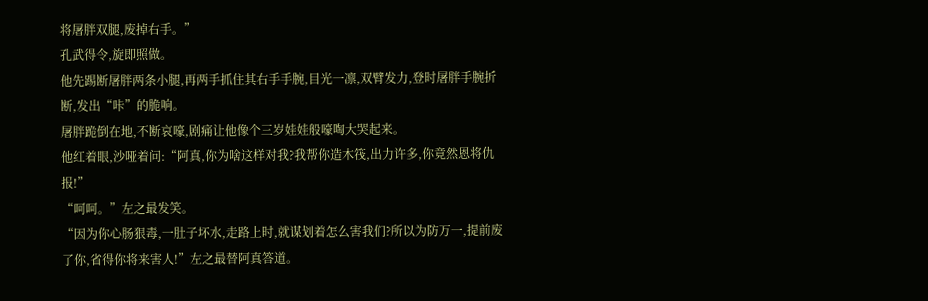将屠胖双腿,废掉右手。”
孔武得令,旋即照做。
他先踢断屠胖两条小腿,再两手抓住其右手手腕,目光一凛,双臂发力,登时屠胖手腕折断,发出“咔”的脆响。
屠胖跪倒在地,不断哀嚎,剧痛让他像个三岁娃娃般嚎啕大哭起来。
他红着眼,沙哑着问:“阿真,你为啥这样对我?我帮你造木筏,出力许多,你竟然恩将仇报!”
“呵呵。”左之最发笑。
“因为你心肠狠毒,一肚子坏水,走路上时,就谋划着怎么害我们?所以为防万一,提前废了你,省得你将来害人!”左之最替阿真答道。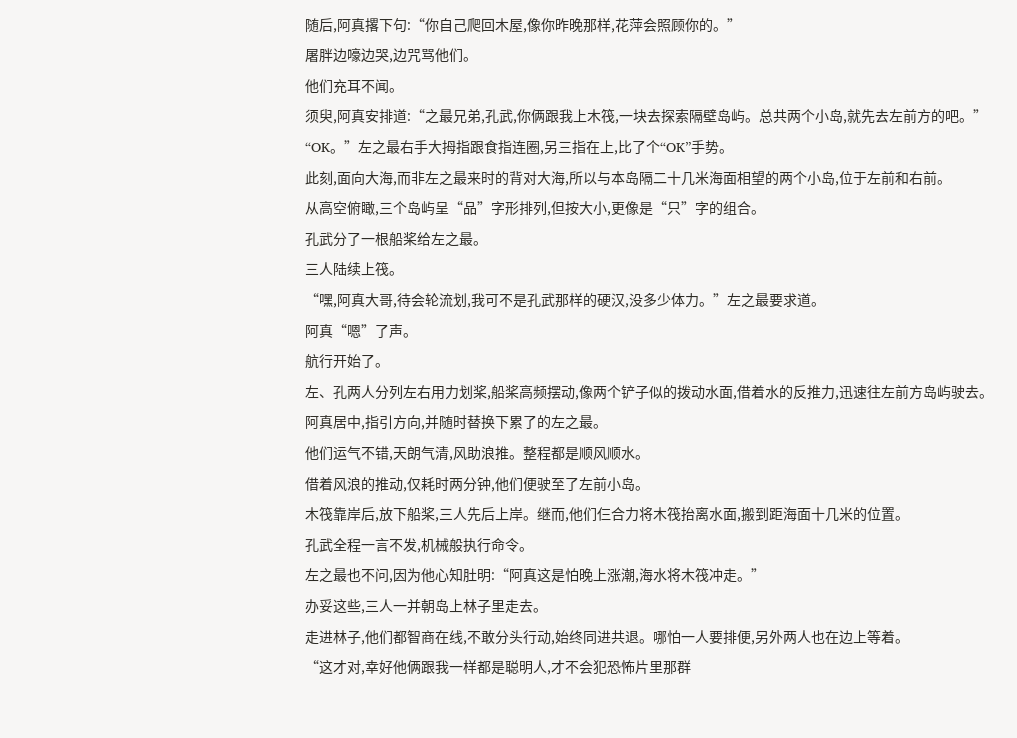随后,阿真撂下句:“你自己爬回木屋,像你昨晚那样,花萍会照顾你的。”
屠胖边嚎边哭,边咒骂他们。
他们充耳不闻。
须臾,阿真安排道:“之最兄弟,孔武,你俩跟我上木筏,一块去探索隔壁岛屿。总共两个小岛,就先去左前方的吧。”
“OK。”左之最右手大拇指跟食指连圈,另三指在上,比了个“OK”手势。
此刻,面向大海,而非左之最来时的背对大海,所以与本岛隔二十几米海面相望的两个小岛,位于左前和右前。
从高空俯瞰,三个岛屿呈“品”字形排列,但按大小,更像是“只”字的组合。
孔武分了一根船桨给左之最。
三人陆续上筏。
“嘿,阿真大哥,待会轮流划,我可不是孔武那样的硬汉,没多少体力。”左之最要求道。
阿真“嗯”了声。
航行开始了。
左、孔两人分列左右用力划桨,船桨高频摆动,像两个铲子似的拨动水面,借着水的反推力,迅速往左前方岛屿驶去。
阿真居中,指引方向,并随时替换下累了的左之最。
他们运气不错,天朗气清,风助浪推。整程都是顺风顺水。
借着风浪的推动,仅耗时两分钟,他们便驶至了左前小岛。
木筏靠岸后,放下船桨,三人先后上岸。继而,他们仨合力将木筏抬离水面,搬到距海面十几米的位置。
孔武全程一言不发,机械般执行命令。
左之最也不问,因为他心知肚明:“阿真这是怕晚上涨潮,海水将木筏冲走。”
办妥这些,三人一并朝岛上林子里走去。
走进林子,他们都智商在线,不敢分头行动,始终同进共退。哪怕一人要排便,另外两人也在边上等着。
“这才对,幸好他俩跟我一样都是聪明人,才不会犯恐怖片里那群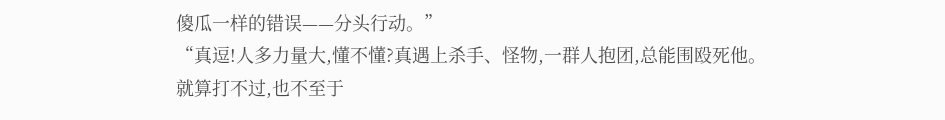傻瓜一样的错误——分头行动。”
“真逗!人多力量大,懂不懂?真遇上杀手、怪物,一群人抱团,总能围殴死他。就算打不过,也不至于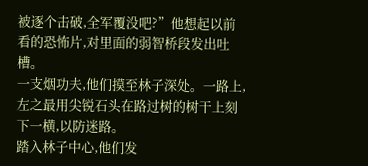被逐个击破,全军覆没吧?”他想起以前看的恐怖片,对里面的弱智桥段发出吐槽。
一支烟功夫,他们摸至林子深处。一路上,左之最用尖锐石头在路过树的树干上刻下一横,以防迷路。
踏入林子中心,他们发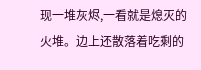现一堆灰烬,一看就是熄灭的火堆。边上还散落着吃剩的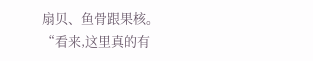扇贝、鱼骨跟果核。
“看来,这里真的有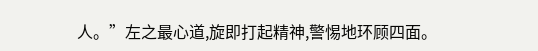人。”左之最心道,旋即打起精神,警惕地环顾四面。